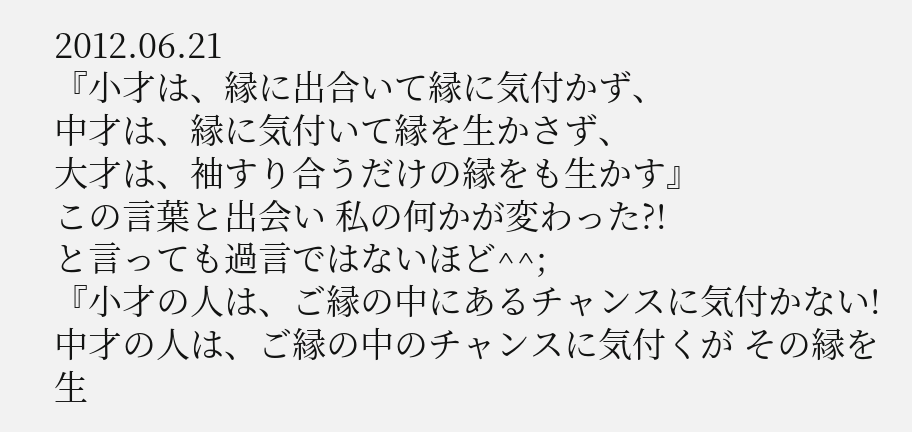2012.06.21
『小才は、縁に出合いて縁に気付かず、
中才は、縁に気付いて縁を生かさず、
大才は、袖すり合うだけの縁をも生かす』
この言葉と出会い 私の何かが変わった?!
と言っても過言ではないほど^^;
『小才の人は、ご縁の中にあるチャンスに気付かない!
中才の人は、ご縁の中のチャンスに気付くが その縁を生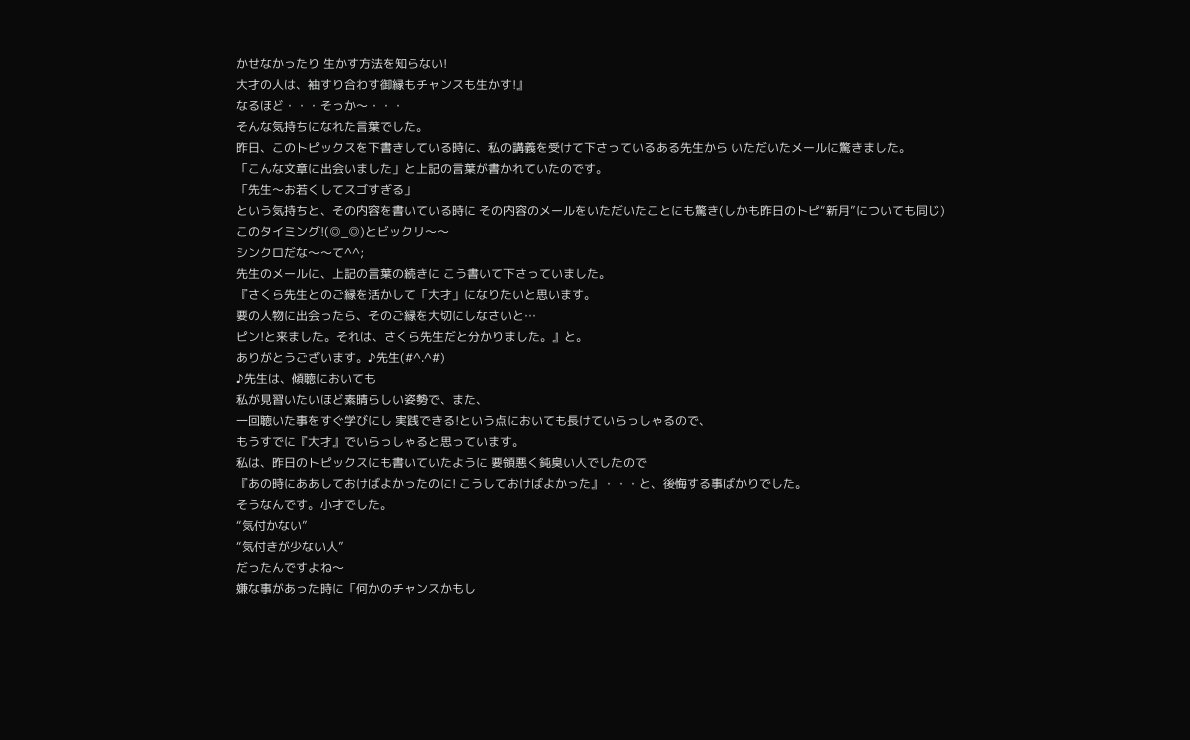かせなかったり 生かす方法を知らない!
大才の人は、袖すり合わす御縁もチャンスも生かす!』
なるほど・・・そっか〜・・・
そんな気持ちになれた言葉でした。
昨日、このトピックスを下書きしている時に、私の講義を受けて下さっているある先生から いただいたメールに驚きました。
「こんな文章に出会いました」と上記の言葉が書かれていたのです。
「先生〜お若くしてスゴすぎる」
という気持ちと、その内容を書いている時に その内容のメールをいただいたことにも驚き(しかも昨日のトピ“新月”についても同じ)
このタイミング!(◎_◎)とビックリ〜〜
シンクロだな〜〜て^^;
先生のメールに、上記の言葉の続きに こう書いて下さっていました。
『さくら先生とのご縁を活かして「大才」になりたいと思います。
要の人物に出会ったら、そのご縁を大切にしなさいと…
ピン!と来ました。それは、さくら先生だと分かりました。』と。
ありがとうございます。♪先生(#^.^#)
♪先生は、傾聴においても
私が見習いたいほど素晴らしい姿勢で、また、
一回聴いた事をすぐ学びにし 実践できる!という点においても長けていらっしゃるので、
もうすでに『大才』でいらっしゃると思っています。
私は、昨日のトピックスにも書いていたように 要領悪く鈍臭い人でしたので
『あの時にああしておけばよかったのに! こうしておけばよかった』・・・と、後悔する事ばかりでした。
そうなんです。小才でした。
“気付かない”
“気付きが少ない人”
だったんですよね〜
嫌な事があった時に「何かのチャンスかもし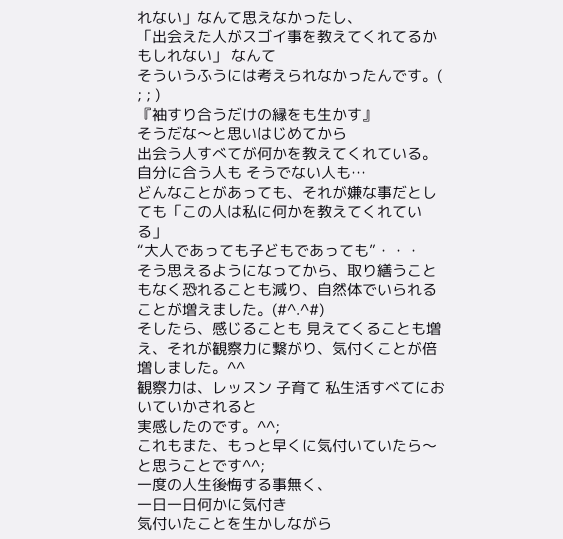れない」なんて思えなかったし、
「出会えた人がスゴイ事を教えてくれてるかもしれない」 なんて
そういうふうには考えられなかったんです。( ; ; )
『袖すり合うだけの縁をも生かす』
そうだな〜と思いはじめてから
出会う人すべてが何かを教えてくれている。
自分に合う人も そうでない人も…
どんなことがあっても、それが嫌な事だとしても「この人は私に何かを教えてくれている」
“大人であっても子どもであっても”・・・
そう思えるようになってから、取り繕うこともなく恐れることも減り、自然体でいられることが増えました。(#^.^#)
そしたら、感じることも 見えてくることも増え、それが観察力に繋がり、気付くことが倍増しました。^^
観察力は、レッスン 子育て 私生活すべてにおいていかされると
実感したのです。^^;
これもまた、もっと早くに気付いていたら〜と思うことです^^;
一度の人生後悔する事無く、
一日一日何かに気付き
気付いたことを生かしながら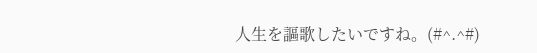人生を謳歌したいですね。(#^.^#)